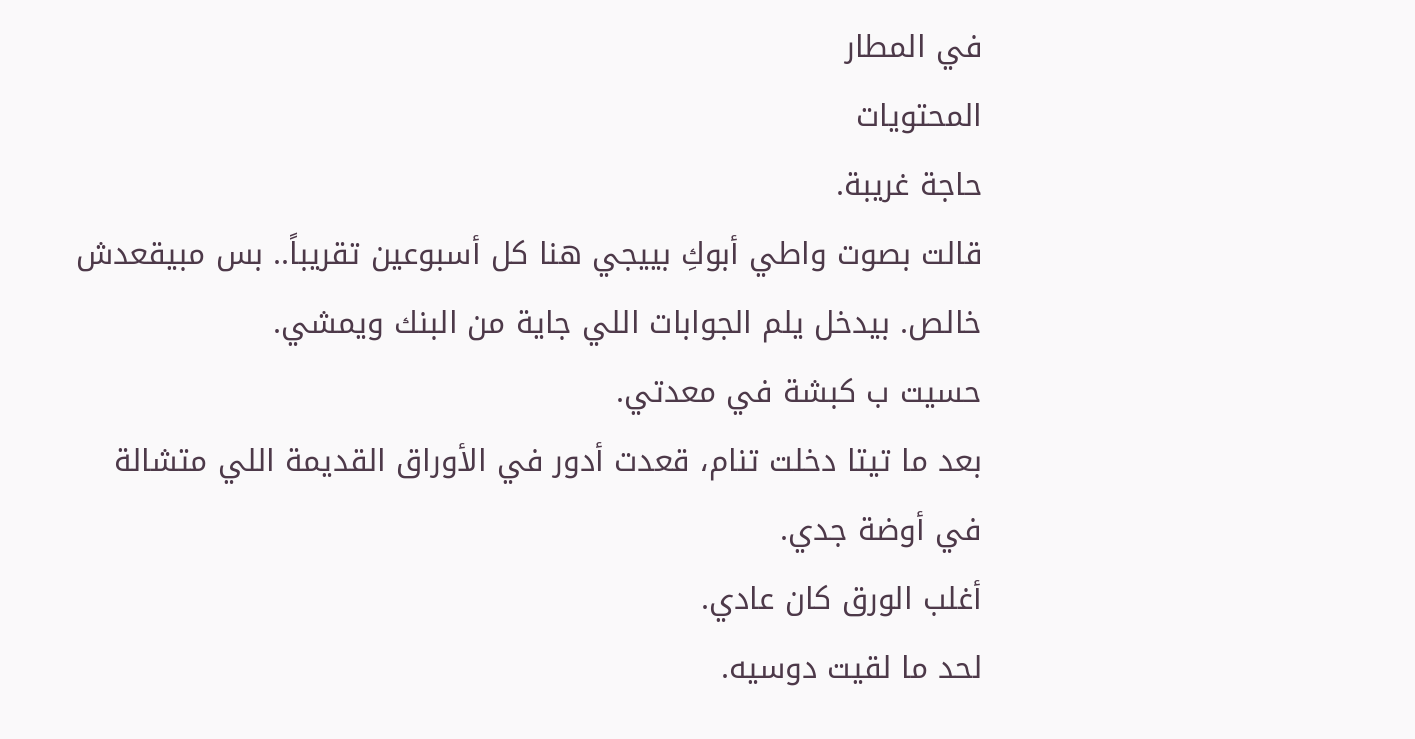في المطار
المحتويات
حاجة غريبة.
قالت بصوت واطي أبوكِ بييجي هنا كل أسبوعين تقريباً.. بس مبيقعدش خالص. بيدخل يلم الجوابات اللي جاية من البنك ويمشي.
حسيت ب كبشة في معدتي.
بعد ما تيتا دخلت تنام، قعدت أدور في الأوراق القديمة اللي متشالة في أوضة جدي.
أغلب الورق كان عادي.
لحد ما لقيت دوسيه.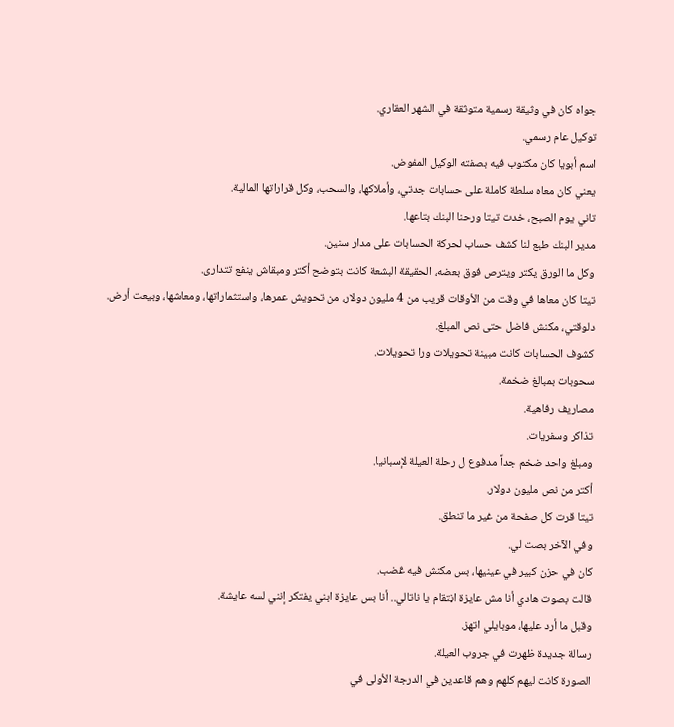جواه كان في وثيقة رسمية متوثقة في الشهر العقاري.
توكيل عام رسمي.
اسم أبويا كان مكتوب فيه بصفته الوكيل المفوض.
يعني كان معاه سلطة كاملة على حسابات جدتي، وأملاكها، والسحب، وكل قراراتها المالية.
تاني يوم الصبح، خدت تيتا ورحنا البنك بتاعها.
مدير البنك طبع لنا كشف حساب لحركة الحسابات على مدار سنين.
وكل ما الورق يكتر ويترص فوق بعضه، الحقيقة البشعة كانت بتوضح أكتر ومبقاش ينفع تتدارى.
تيتا كان معاها في وقت من الأوقات قريب من 4 مليون دولار، من تحويش عمرها، واستثماراتها، ومعاشها، وبيعت أرض.
دلوقتي، مكنش فاضل حتى نص المبلغ.
كشوف الحسابات كانت مبينة تحويلات ورا تحويلات.
سحوبات بمبالغ ضخمة.
مصاريف رفاهية.
تذاكر وسفريات.
ومبلغ واحد ضخم جداً مدفوع ل رحلة العيلة لإسبانيا.
أكتر من نص مليون دولار.
تيتا قرت كل صفحة من غير ما تنطق.
وفي الآخر بصت لي.
كان في حزن كبير في عينيها، بس مكنش فيه ڠضب.
قالت بصوت هادي أنا مش عايزة اڼتقام يا ناتالي.. أنا بس عايزة ابني يفتكر إنني لسه عايشة.
وقبل ما أرد عليها، موبايلي اتهز.
رسالة جديدة ظهرت في جروب العيلة.
الصورة كانت ليهم كلهم وهم قاعدين في الدرجة الأولى في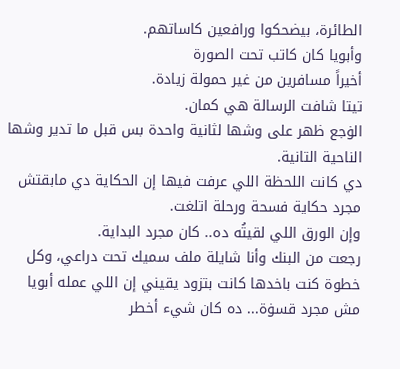الطائرة، بيضحكوا ورافعين كاساتهم.
وأبويا كان كاتب تحت الصورة
أخيراً مسافرين من غير حمولة زيادة.
تيتا شافت الرسالة هي كمان.
الۏجع ظهر على وشها لثانية واحدة بس قبل ما تدير وشها الناحية التانية.
دي كانت اللحظة اللي عرفت فيها إن الحكاية دي مابقتش مجرد حكاية فسحة ورحلة اتلغت.
وإن الورق اللي لقيتُه ده.. كان مجرد البداية.
رجعت من البنك وأنا شايلة ملف سميك تحت دراعي، وكل خطوة كنت باخدها كانت بتزود يقيني إن اللي عمله أبويا مش مجرد قسۏة... ده كان شيء أخطر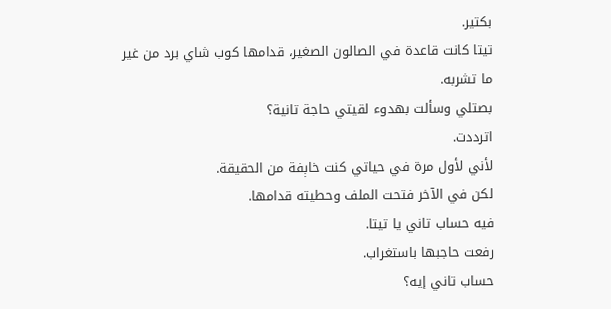بكتير.
تيتا كانت قاعدة في الصالون الصغير، قدامها كوب شاي برد من غير ما تشربه.
بصتلي وسألت بهدوء لقيتي حاجة تانية؟
اترددت.
لأني لأول مرة في حياتي كنت خاېفة من الحقيقة.
لكن في الآخر فتحت الملف وحطيته قدامها.
فيه حساب تاني يا تيتا.
رفعت حاجبها باستغراب.
حساب تاني إيه؟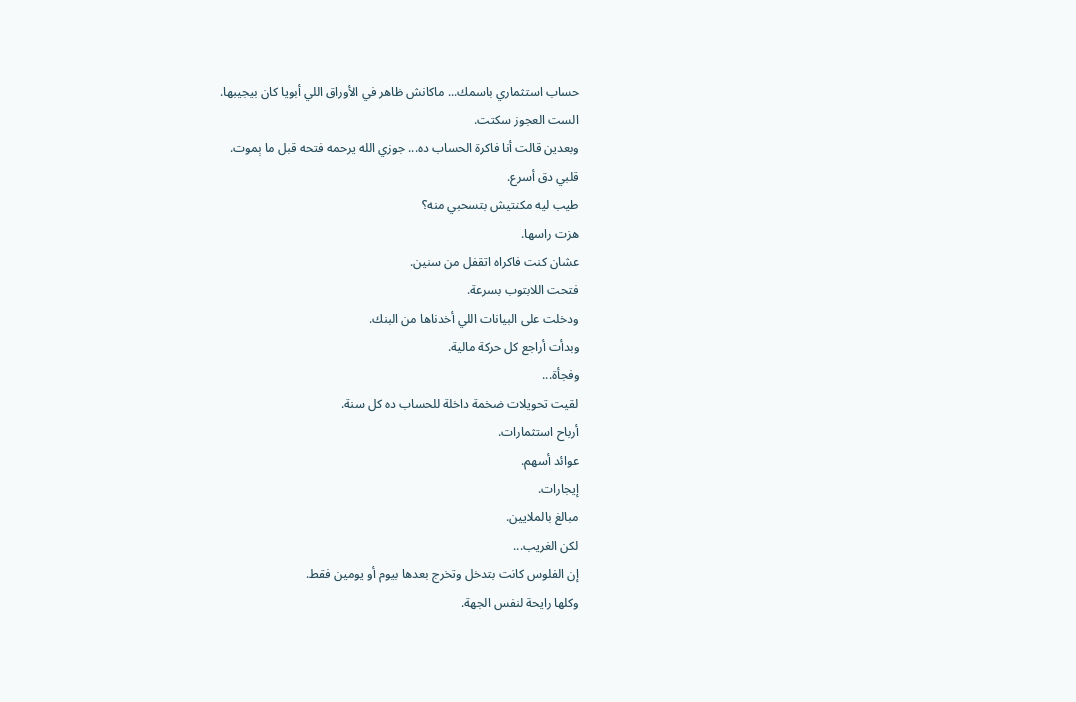حساب استثماري باسمك... ماكانش ظاهر في الأوراق اللي أبويا كان بيجيبها.
الست العجوز سكتت.
وبعدين قالت أنا فاكرة الحساب ده... جوزي الله يرحمه فتحه قبل ما ېموت.
قلبي دق أسرع.
طيب ليه مكنتيش بتسحبي منه؟
هزت راسها.
عشان كنت فاكراه اتقفل من سنين.
فتحت اللابتوب بسرعة.
ودخلت على البيانات اللي أخدناها من البنك.
وبدأت أراجع كل حركة مالية.
وفجأة...
لقيت تحويلات ضخمة داخلة للحساب ده كل سنة.
أرباح استثمارات.
عوائد أسهم.
إيجارات.
مبالغ بالملايين.
لكن الغريب...
إن الفلوس كانت بتدخل وتخرج بعدها بيوم أو يومين فقط.
وكلها رايحة لنفس الجهة.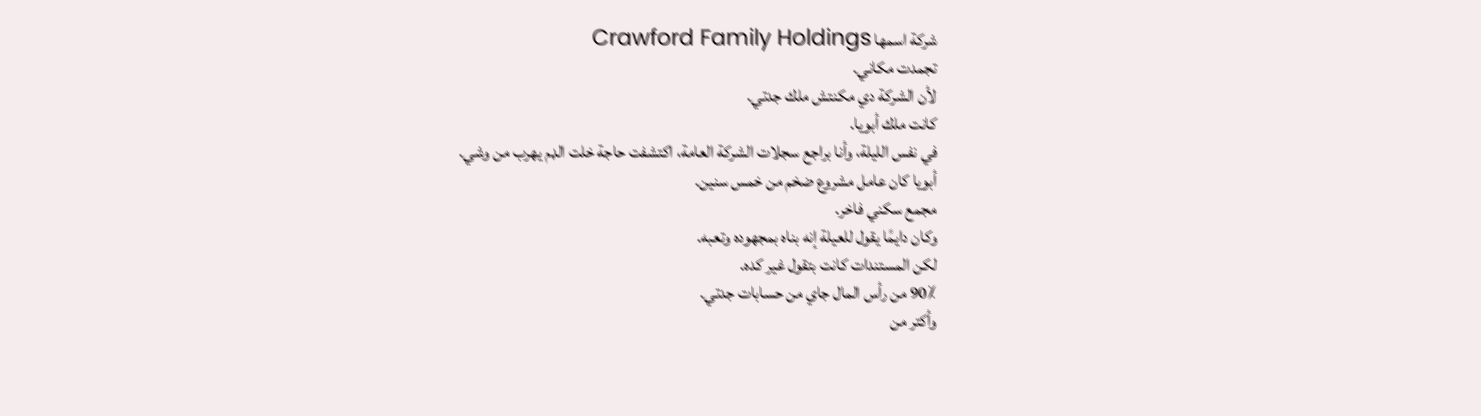شركة اسمها Crawford Family Holdings
تجمدت مكاني.
لأن الشركة دي مكنتش ملك جدتي.
كانت ملك أبويا.
في نفس الليلة، وأنا براجع سجلات الشركة العامة، اكتشفت حاجة خلت الډم يهرب من وشي.
أبويا كان عامل مشروع ضخم من خمس سنين.
مجمع سكني فاخر.
وكان دايمًا يقول للعيلة إنه بناه بمجهوده وتعبه.
لكن المستندات كانت بتقول غير كده.
90٪ من رأس المال جاي من حسابات جدتي.
وأكتر من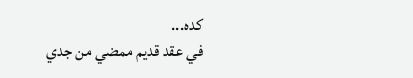كده...
في عقد قديم ممضي من جدي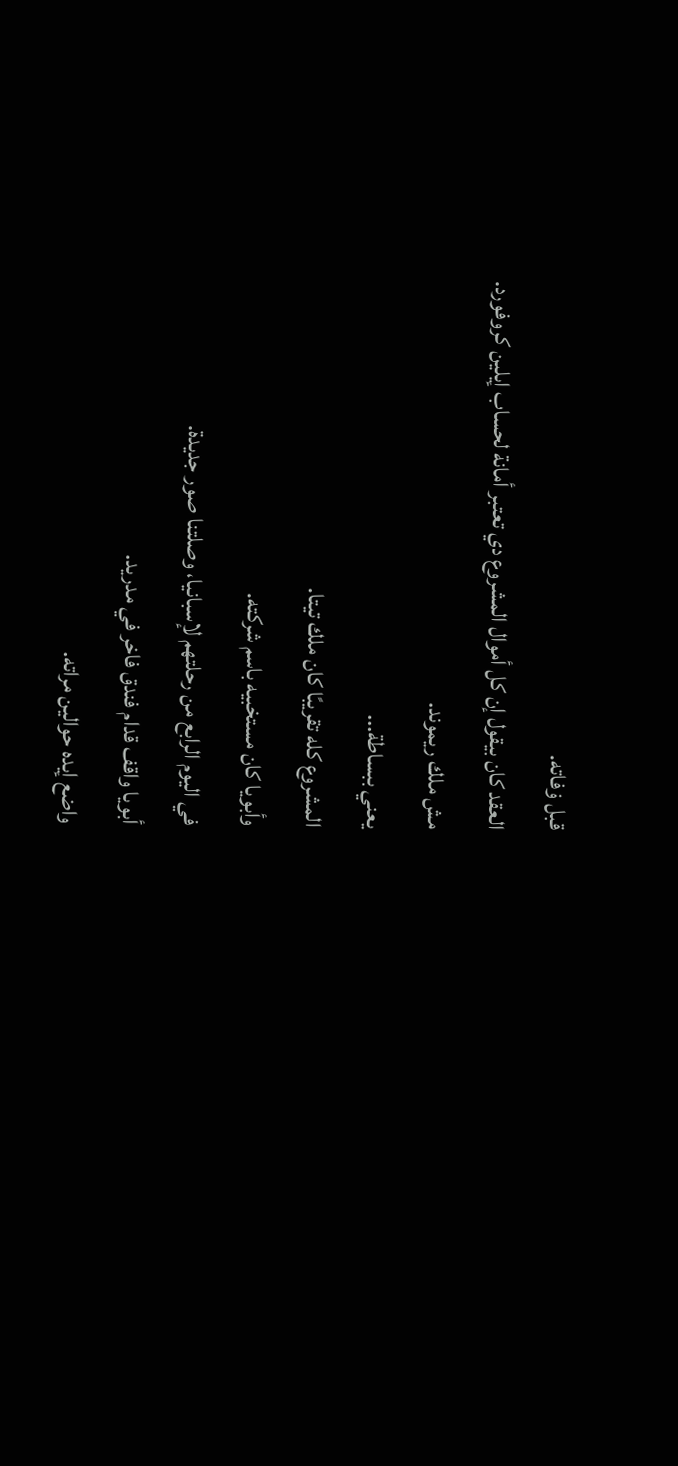قبل ۏفاته.
العقد كان بيقول إن كل أموال المشروع دي تعتبر أمانة لحساب إيلين كروفورد.
مش ملك ريموند.
يعني ببساطة...
المشروع كله تقريبًا كان ملك تيتا.
وأبويا كان مستخبيه باسم شركته.
في اليوم الرابع من رحلتهم لإسبانيا، وصلتنا صور جديدة.
أبويا واقف قدام فندق فاخر في مدريد.
واضع إيده حوالين مراته.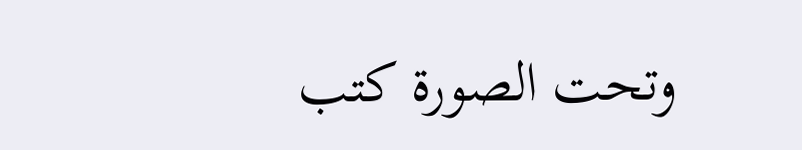وتحت الصورة كتب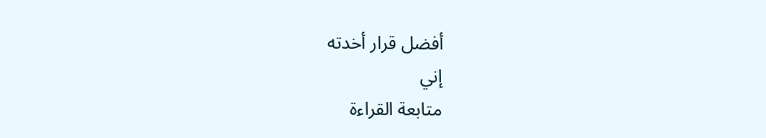أفضل قرار أخدته
إني
متابعة القراءة